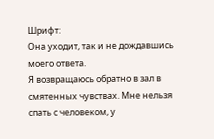Шрифт:
Она уходит, так и не дождавшись моего ответа.
Я возвращаюсь обратно в зал в смятенных чувствах. Мне нельзя спать с человеком, у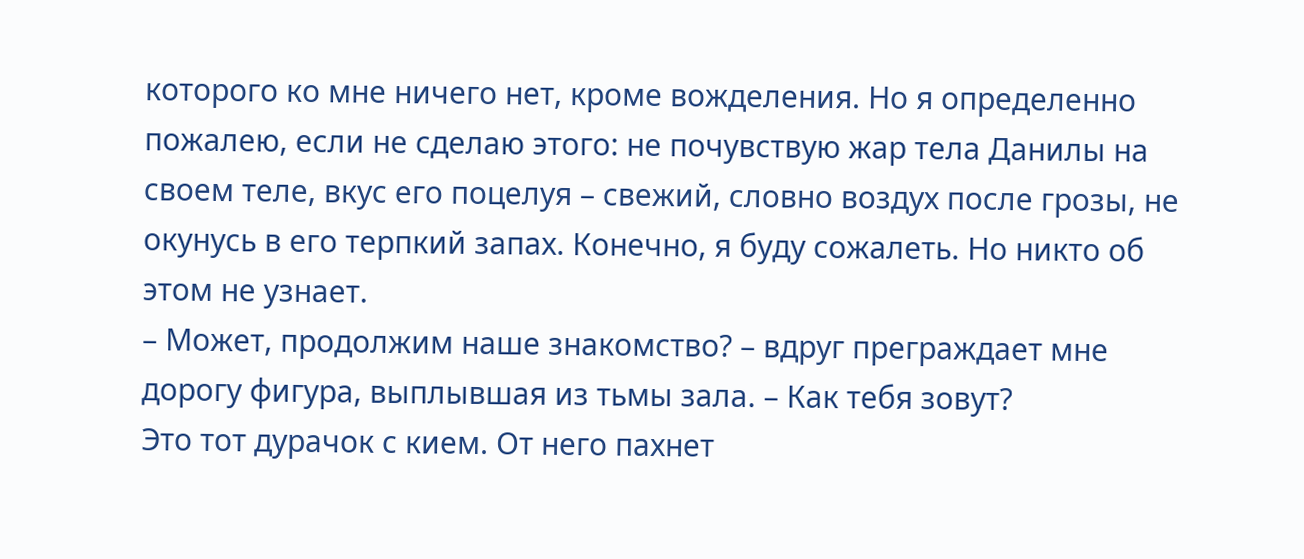которого ко мне ничего нет, кроме вожделения. Но я определенно пожалею, если не сделаю этого: не почувствую жар тела Данилы на своем теле, вкус его поцелуя – свежий, словно воздух после грозы, не окунусь в его терпкий запах. Конечно, я буду сожалеть. Но никто об этом не узнает.
– Может, продолжим наше знакомство? – вдруг преграждает мне дорогу фигура, выплывшая из тьмы зала. – Как тебя зовут?
Это тот дурачок с кием. От него пахнет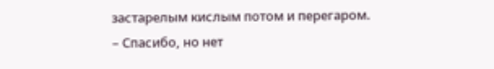застарелым кислым потом и перегаром.
– Спасибо, но нет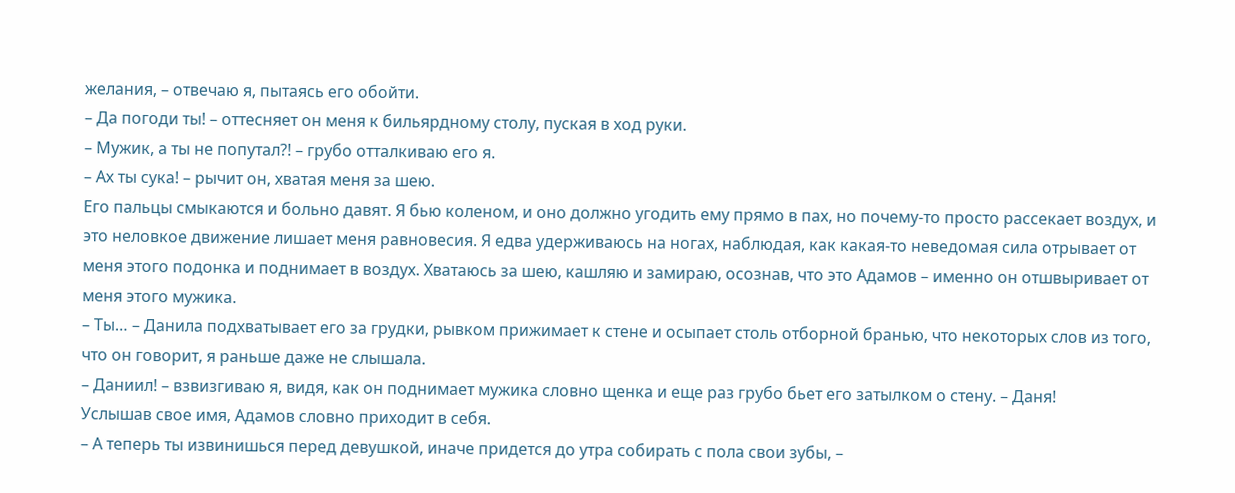желания, – отвечаю я, пытаясь его обойти.
– Да погоди ты! – оттесняет он меня к бильярдному столу, пуская в ход руки.
– Мужик, а ты не попутал?! – грубо отталкиваю его я.
– Ах ты сука! – рычит он, хватая меня за шею.
Его пальцы смыкаются и больно давят. Я бью коленом, и оно должно угодить ему прямо в пах, но почему-то просто рассекает воздух, и это неловкое движение лишает меня равновесия. Я едва удерживаюсь на ногах, наблюдая, как какая-то неведомая сила отрывает от меня этого подонка и поднимает в воздух. Хватаюсь за шею, кашляю и замираю, осознав, что это Адамов – именно он отшвыривает от меня этого мужика.
– Ты… – Данила подхватывает его за грудки, рывком прижимает к стене и осыпает столь отборной бранью, что некоторых слов из того, что он говорит, я раньше даже не слышала.
– Даниил! – взвизгиваю я, видя, как он поднимает мужика словно щенка и еще раз грубо бьет его затылком о стену. – Даня!
Услышав свое имя, Адамов словно приходит в себя.
– А теперь ты извинишься перед девушкой, иначе придется до утра собирать с пола свои зубы, –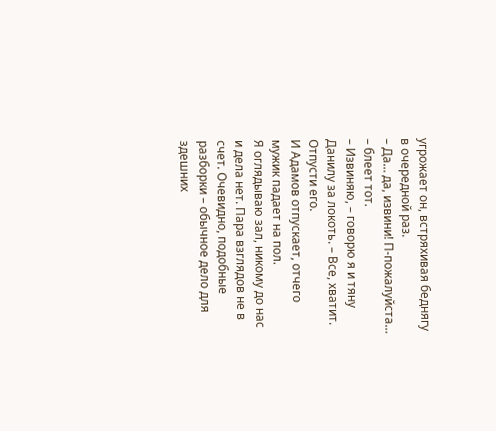угрожает он, встряхивая беднягу в очередной раз.
– Да… да, извини! П-пожалуйста… – блеет тот.
– Извиняю, – говорю я и тяну Данилу за локоть. – Все, хватит. Отпусти его.
И Адамов отпускает, отчего мужик падает на пол.
Я оглядываю зал, никому до нас и дела нет. Пара взглядов не в счет. Очевидно, подобные разборки – обычное дело для здешних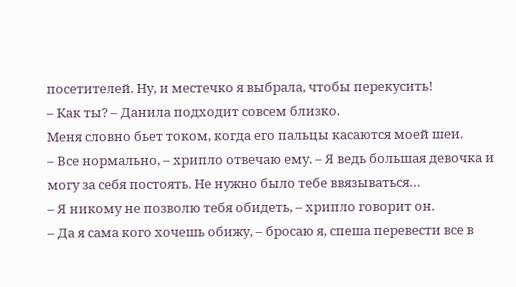посетителей. Ну, и местечко я выбрала, чтобы перекусить!
– Как ты? – Данила подходит совсем близко.
Меня словно бьет током, когда его пальцы касаются моей шеи.
– Все нормально, – хрипло отвечаю ему. – Я ведь большая девочка и могу за себя постоять. Не нужно было тебе ввязываться…
– Я никому не позволю тебя обидеть, – хрипло говорит он.
– Да я сама кого хочешь обижу, – бросаю я, спеша перевести все в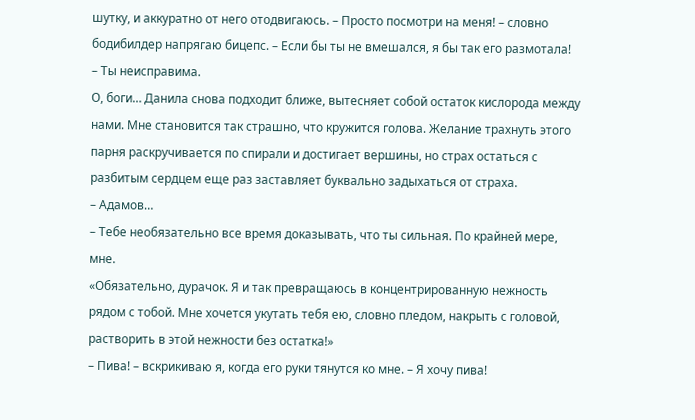шутку, и аккуратно от него отодвигаюсь. – Просто посмотри на меня! – словно бодибилдер напрягаю бицепс. – Если бы ты не вмешался, я бы так его размотала!
– Ты неисправима.
О, боги… Данила снова подходит ближе, вытесняет собой остаток кислорода между нами. Мне становится так страшно, что кружится голова. Желание трахнуть этого парня раскручивается по спирали и достигает вершины, но страх остаться с разбитым сердцем еще раз заставляет буквально задыхаться от страха.
– Адамов…
– Тебе необязательно все время доказывать, что ты сильная. По крайней мере, мне.
«Обязательно, дурачок. Я и так превращаюсь в концентрированную нежность рядом с тобой. Мне хочется укутать тебя ею, словно пледом, накрыть с головой, растворить в этой нежности без остатка!»
– Пива! – вскрикиваю я, когда его руки тянутся ко мне. – Я хочу пива!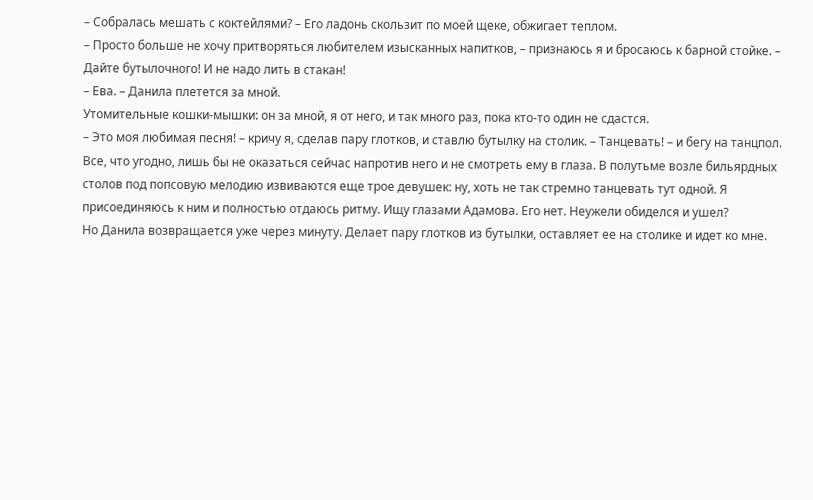– Собралась мешать с коктейлями? – Его ладонь скользит по моей щеке, обжигает теплом.
– Просто больше не хочу притворяться любителем изысканных напитков, – признаюсь я и бросаюсь к барной стойке. – Дайте бутылочного! И не надо лить в стакан!
– Ева. – Данила плетется за мной.
Утомительные кошки-мышки: он за мной, я от него, и так много раз, пока кто-то один не сдастся.
– Это моя любимая песня! – кричу я, сделав пару глотков, и ставлю бутылку на столик. – Танцевать! – и бегу на танцпол.
Все, что угодно, лишь бы не оказаться сейчас напротив него и не смотреть ему в глаза. В полутьме возле бильярдных столов под попсовую мелодию извиваются еще трое девушек: ну, хоть не так стремно танцевать тут одной. Я присоединяюсь к ним и полностью отдаюсь ритму. Ищу глазами Адамова. Его нет. Неужели обиделся и ушел?
Но Данила возвращается уже через минуту. Делает пару глотков из бутылки, оставляет ее на столике и идет ко мне.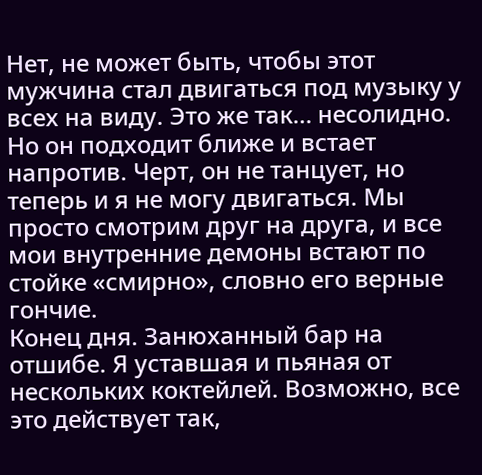Нет, не может быть, чтобы этот мужчина стал двигаться под музыку у всех на виду. Это же так… несолидно.
Но он подходит ближе и встает напротив. Черт, он не танцует, но теперь и я не могу двигаться. Мы просто смотрим друг на друга, и все мои внутренние демоны встают по стойке «смирно», словно его верные гончие.
Конец дня. Занюханный бар на отшибе. Я уставшая и пьяная от нескольких коктейлей. Возможно, все это действует так,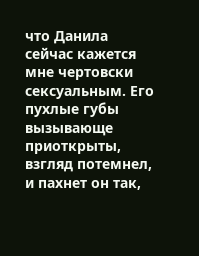что Данила сейчас кажется мне чертовски сексуальным. Его пухлые губы вызывающе приоткрыты, взгляд потемнел, и пахнет он так,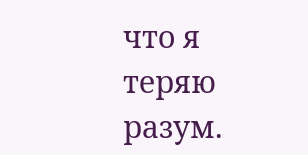что я теряю разум.